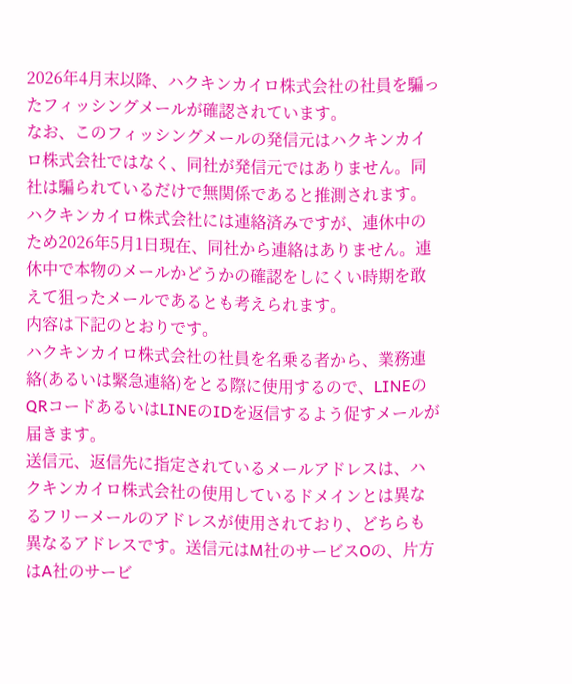2026年4月末以降、ハクキンカイロ株式会社の社員を騙ったフィッシングメールが確認されています。
なお、このフィッシングメールの発信元はハクキンカイロ株式会社ではなく、同社が発信元ではありません。同社は騙られているだけで無関係であると推測されます。
ハクキンカイロ株式会社には連絡済みですが、連休中のため2026年5月1日現在、同社から連絡はありません。連休中で本物のメールかどうかの確認をしにくい時期を敢えて狙ったメールであるとも考えられます。
内容は下記のとおりです。
ハクキンカイロ株式会社の社員を名乗る者から、業務連絡(あるいは緊急連絡)をとる際に使用するので、LINEのQRコードあるいはLINEのIDを返信するよう促すメールが届きます。
送信元、返信先に指定されているメールアドレスは、ハクキンカイロ株式会社の使用しているドメインとは異なるフリーメールのアドレスが使用されており、どちらも異なるアドレスです。送信元はM社のサービスOの、片方はA社のサービ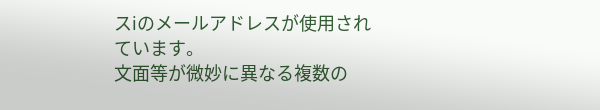スiのメールアドレスが使用されています。
文面等が微妙に異なる複数の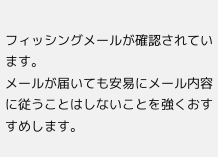フィッシングメールが確認されています。
メールが届いても安易にメール内容に従うことはしないことを強くおすすめします。